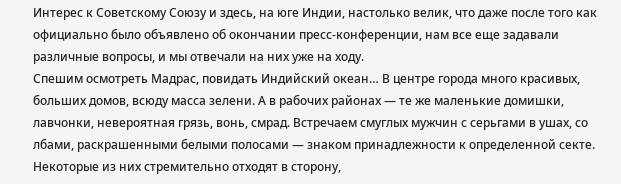Интерес к Советскому Союзу и здесь, на юге Индии, настолько велик, что даже после того как официально было объявлено об окончании пресс-конференции, нам все еще задавали различные вопросы, и мы отвечали на них уже на ходу.
Спешим осмотреть Мадрас, повидать Индийский океан… В центре города много красивых, больших домов, всюду масса зелени. А в рабочих районах — те же маленькие домишки, лавчонки, невероятная грязь, вонь, смрад. Встречаем смуглых мужчин с серьгами в ушах, со лбами, раскрашенными белыми полосами — знаком принадлежности к определенной секте. Некоторые из них стремительно отходят в сторону,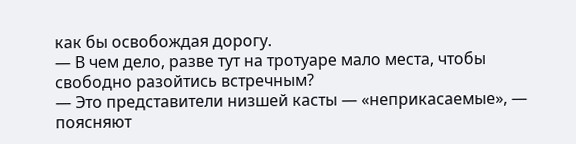как бы освобождая дорогу.
— В чем дело, разве тут на тротуаре мало места, чтобы свободно разойтись встречным?
— Это представители низшей касты — «неприкасаемые», — поясняют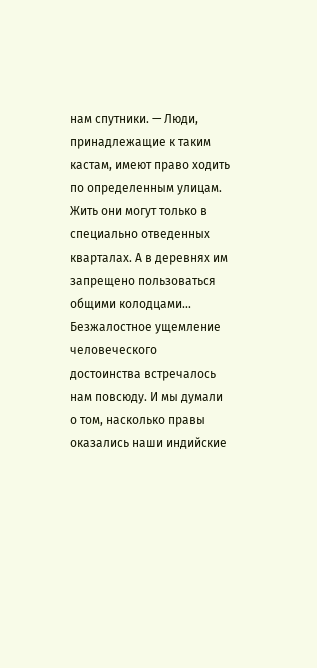нам спутники. — Люди, принадлежащие к таким кастам, имеют право ходить по определенным улицам. Жить они могут только в специально отведенных кварталах. А в деревнях им запрещено пользоваться общими колодцами…
Безжалостное ущемление человеческого достоинства встречалось нам повсюду. И мы думали о том, насколько правы оказались наши индийские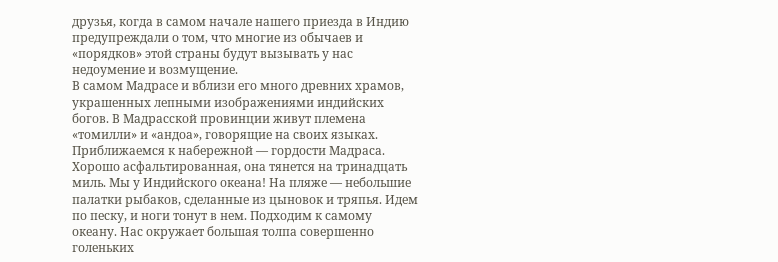друзья, когда в самом начале нашего приезда в Индию предупреждали о том, что многие из обычаев и «порядков» этой страны будут вызывать у нас недоумение и возмущение.
В самом Мадрасе и вблизи его много древних храмов, украшенных лепными изображениями индийских богов. В Мадрасской провинции живут племена «томилли» и «андоа», говорящие на своих языках.
Приближаемся к набережной — гордости Мадраса. Хорошо асфальтированная, она тянется на тринадцать миль. Мы у Индийского океана! На пляже — небольшие палатки рыбаков, сделанные из цыновок и тряпья. Идем по песку, и ноги тонут в нем. Подходим к самому океану. Нас окружает большая толпа совершенно голеньких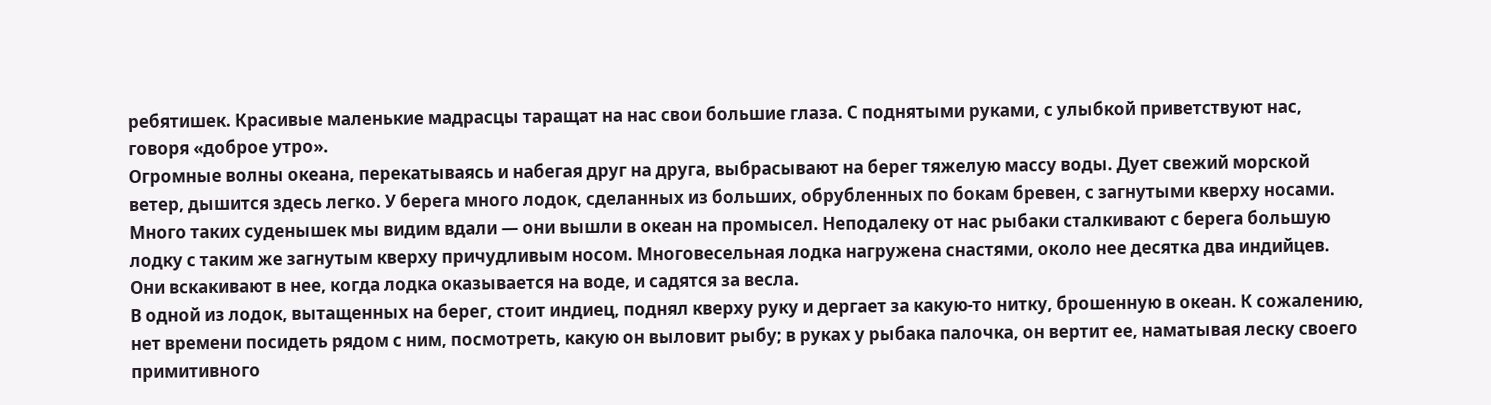ребятишек. Красивые маленькие мадрасцы таращат на нас свои большие глаза. С поднятыми руками, с улыбкой приветствуют нас, говоря «доброе утро».
Огромные волны океана, перекатываясь и набегая друг на друга, выбрасывают на берег тяжелую массу воды. Дует свежий морской ветер, дышится здесь легко. У берега много лодок, сделанных из больших, обрубленных по бокам бревен, с загнутыми кверху носами. Много таких суденышек мы видим вдали — они вышли в океан на промысел. Неподалеку от нас рыбаки сталкивают с берега большую лодку с таким же загнутым кверху причудливым носом. Многовесельная лодка нагружена снастями, около нее десятка два индийцев. Они вскакивают в нее, когда лодка оказывается на воде, и садятся за весла.
В одной из лодок, вытащенных на берег, стоит индиец, поднял кверху руку и дергает за какую-то нитку, брошенную в океан. К сожалению, нет времени посидеть рядом с ним, посмотреть, какую он выловит рыбу; в руках у рыбака палочка, он вертит ее, наматывая леску своего примитивного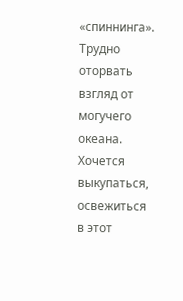«спиннинга».
Трудно оторвать взгляд от могучего океана. Хочется выкупаться, освежиться в этот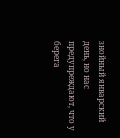знойный январский день, но нас предупреждают, что у берега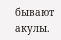бывают акулы.